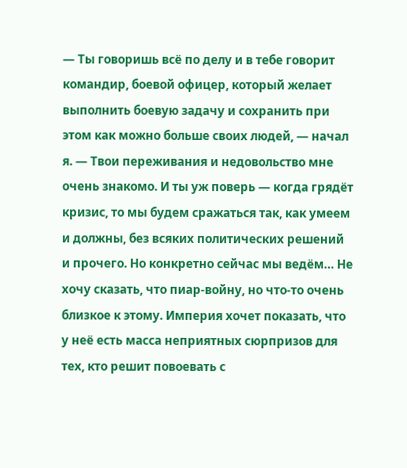— Ты говоришь всё по делу и в тебе говорит командир, боевой офицер, который желает выполнить боевую задачу и сохранить при этом как можно больше своих людей, — начал я. — Твои переживания и недовольство мне очень знакомо. И ты уж поверь — когда грядёт кризис, то мы будем сражаться так, как умеем и должны, без всяких политических решений и прочего. Но конкретно сейчас мы ведём… Не хочу сказать, что пиар-войну, но что-то очень близкое к этому. Империя хочет показать, что у неё есть масса неприятных сюрпризов для тех, кто решит повоевать с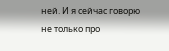ней. И я сейчас говорю не только про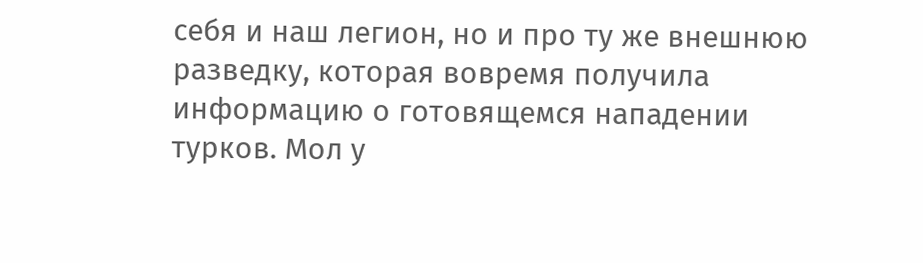себя и наш легион, но и про ту же внешнюю разведку, которая вовремя получила информацию о готовящемся нападении турков. Мол у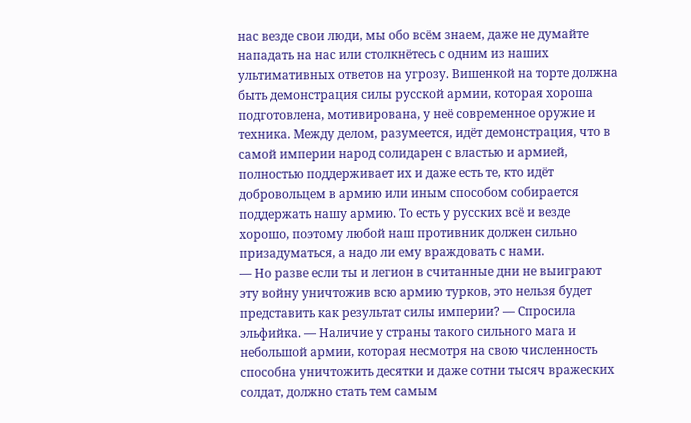нас везде свои люди, мы обо всём знаем, даже не думайте нападать на нас или столкнётесь с одним из наших ультимативных ответов на угрозу. Вишенкой на торте должна быть демонстрация силы русской армии, которая хороша подготовлена, мотивирована, у неё современное оружие и техника. Между делом, разумеется, идёт демонстрация, что в самой империи народ солидарен с властью и армией, полностью поддерживает их и даже есть те, кто идёт добровольцем в армию или иным способом собирается поддержать нашу армию. То есть у русских всё и везде хорошо, поэтому любой наш противник должен сильно призадуматься, а надо ли ему враждовать с нами.
— Но разве если ты и легион в считанные дни не выиграют эту войну уничтожив всю армию турков, это нельзя будет представить как результат силы империи? — Спросила эльфийка. — Наличие у страны такого сильного мага и небольшой армии, которая несмотря на свою численность способна уничтожить десятки и даже сотни тысяч вражеских солдат, должно стать тем самым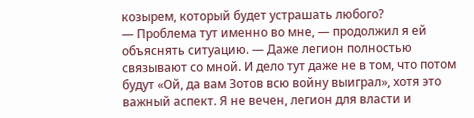козырем, который будет устрашать любого?
— Проблема тут именно во мне, — продолжил я ей объяснять ситуацию. — Даже легион полностью связывают со мной. И дело тут даже не в том, что потом будут «Ой, да вам Зотов всю войну выиграл», хотя это важный аспект. Я не вечен, легион для власти и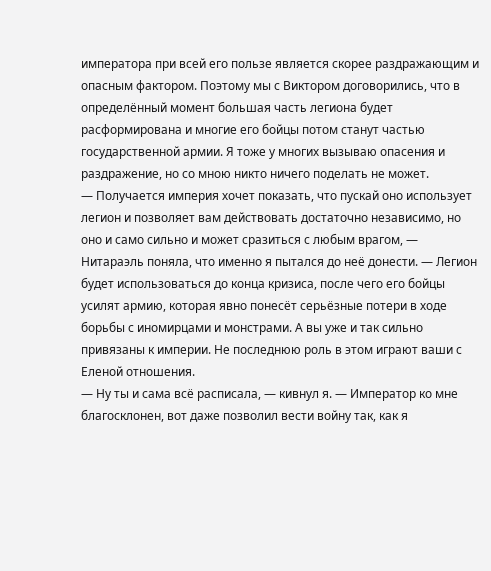императора при всей его пользе является скорее раздражающим и опасным фактором. Поэтому мы с Виктором договорились, что в определённый момент большая часть легиона будет расформирована и многие его бойцы потом станут частью государственной армии. Я тоже у многих вызываю опасения и раздражение, но со мною никто ничего поделать не может.
— Получается империя хочет показать, что пускай оно использует легион и позволяет вам действовать достаточно независимо, но оно и само сильно и может сразиться с любым врагом, — Нитараэль поняла, что именно я пытался до неё донести. — Легион будет использоваться до конца кризиса, после чего его бойцы усилят армию, которая явно понесёт серьёзные потери в ходе борьбы с иномирцами и монстрами. А вы уже и так сильно привязаны к империи. Не последнюю роль в этом играют ваши с Еленой отношения.
— Ну ты и сама всё расписала, — кивнул я. — Император ко мне благосклонен, вот даже позволил вести войну так, как я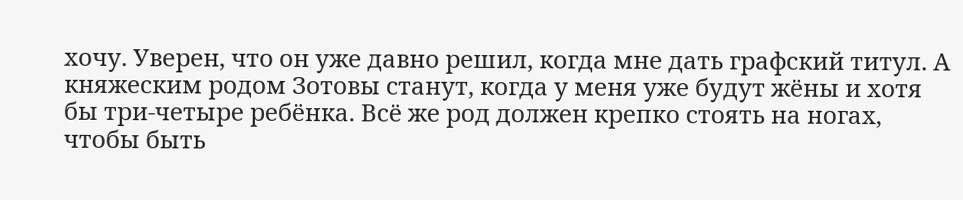хочу. Уверен, что он уже давно решил, когда мне дать графский титул. А княжеским родом Зотовы станут, когда у меня уже будут жёны и хотя бы три-четыре ребёнка. Всё же род должен крепко стоять на ногах, чтобы быть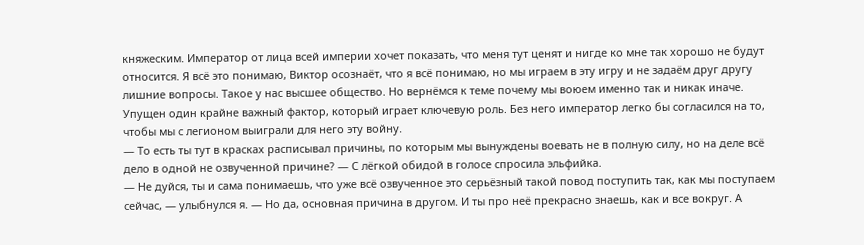княжеским. Император от лица всей империи хочет показать, что меня тут ценят и нигде ко мне так хорошо не будут относится. Я всё это понимаю, Виктор осознаёт, что я всё понимаю, но мы играем в эту игру и не задаём друг другу лишние вопросы. Такое у нас высшее общество. Но вернёмся к теме почему мы воюем именно так и никак иначе. Упущен один крайне важный фактор, который играет ключевую роль. Без него император легко бы согласился на то, чтобы мы с легионом выиграли для него эту войну.
— То есть ты тут в красках расписывал причины, по которым мы вынуждены воевать не в полную силу, но на деле всё дело в одной не озвученной причине? — С лёгкой обидой в голосе спросила эльфийка.
— Не дуйся, ты и сама понимаешь, что уже всё озвученное это серьёзный такой повод поступить так, как мы поступаем сейчас, — улыбнулся я. — Но да, основная причина в другом. И ты про неё прекрасно знаешь, как и все вокруг. А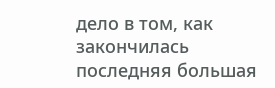дело в том, как закончилась последняя большая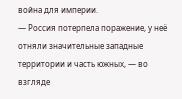война для империи.
— Россия потерпела поражение, у неё отняли значительные западные территории и часть южных, — во взгляде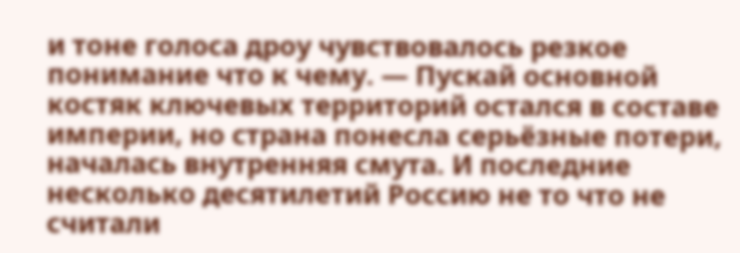и тоне голоса дроу чувствовалось резкое понимание что к чему. — Пускай основной костяк ключевых территорий остался в составе империи, но страна понесла серьёзные потери, началась внутренняя смута. И последние несколько десятилетий Россию не то что не считали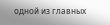одной из главных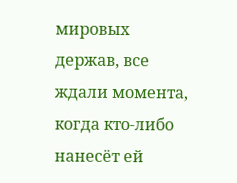мировых держав, все ждали момента, когда кто-либо нанесёт ей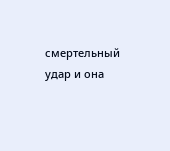смертельный удар и она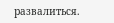развалиться.